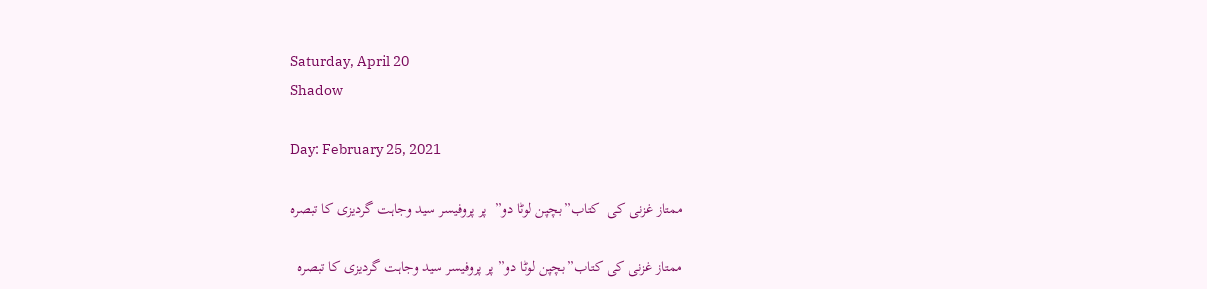Saturday, April 20
Shadow

Day: February 25, 2021

ممتاز غزنی کی  کتاب”بچپن لوٹا دو”  پر پروفیسر سید وجاہت گردیزی کا تبصرہ

ممتاز غزنی کی کتاب”بچپن لوٹا دو” پر پروفیسر سید وجاہت گردیزی کا تبصرہ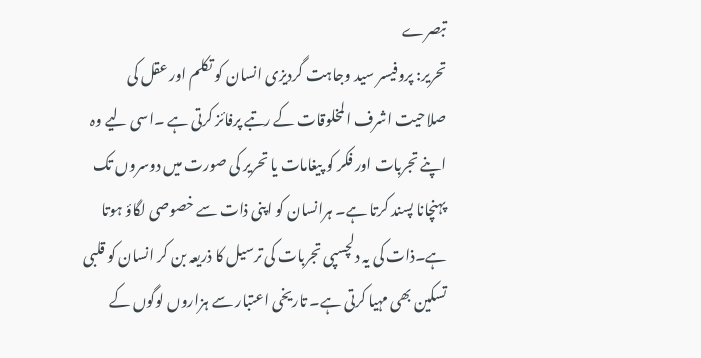تبصرے
تحریر: پروفیسر سید وجاہت گردیزی انسان کو تکلم اور عقل کی صلاحیت اشرف المخلوقات کے رتبے پرفائز کرتی ہے ۔اسی لیے وہ اپنے تجربات اور فکر کو پیغامات یا تحریر کی صورت میں دوسروں تک پہنچانا پسند کرتا ہے۔ ہرانسان کو اپنی ذات سے خصوصی لگاؤ ہوتا ہے۔ذات کی یہ دلچسپی تجربات کی ترسیل کا ذریعہ بن کر انسان کو قلبی تسکین بھی مہیا کرتی ہے۔ تاریخی اعتبار سے ہزاروں لوگوں کے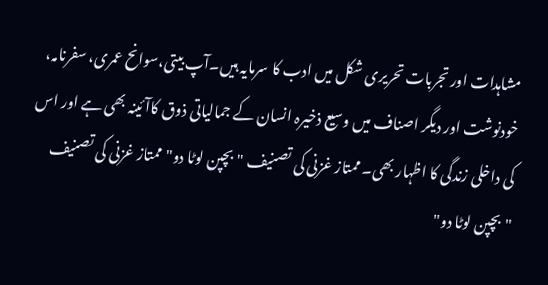مشاہدات اور تجربات تحریری شکل میں ادب کا سرمایہ ہیں۔آپ بیتی،سوانح عمری، سفرنامہ، خودنوشت اور دیگر اصناف میں وسیع ذخیرہ انسان کے جمالیاتی ذوق کاآئینہ بھی ہے اور اس کی داخلی زندگی کا اظہار بھی۔ ممتاز غزنی کی تصنیف "بچپن لوٹا دو" ممتاز غزنی کی تصنیف "بچپن لوٹا دو"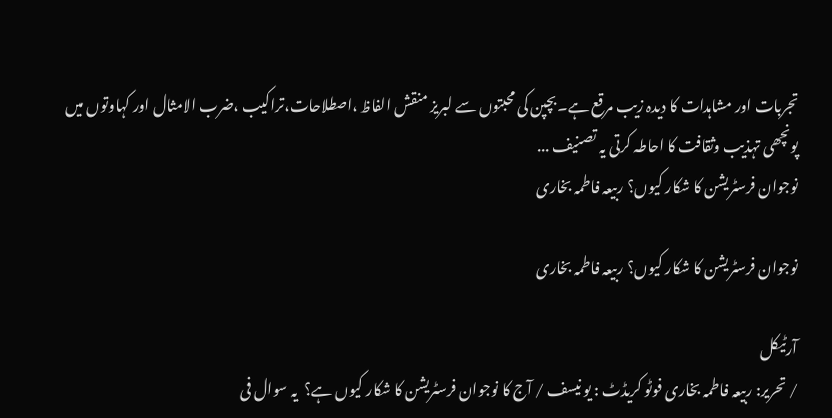تجربات اور مشاہدات کا دیدہ زیب مرقع ہے۔بچپن کی محبتوں سے لبریز منقش الفاظ ،اصطلاحات،تراکیب ،ضرب الامثال اور کہاوتوں میں پونچھی تہذیب وثقافت کا احاطہ کرتی یہ تصنیف ...
نوجوان فرسٹریشن کا شکار کیوں؟ ربیعہ فاطمہ بخاری

نوجوان فرسٹریشن کا شکار کیوں؟ ربیعہ فاطمہ بخاری

آرٹیکل
/ تحریر: ربیعہ فاطمہ بخاری فوٹو کریڈٹ : یو نیسف / آج کا نوجوان فرسٹریشن کا شکار کیوں ہے؟  یہ سوال فی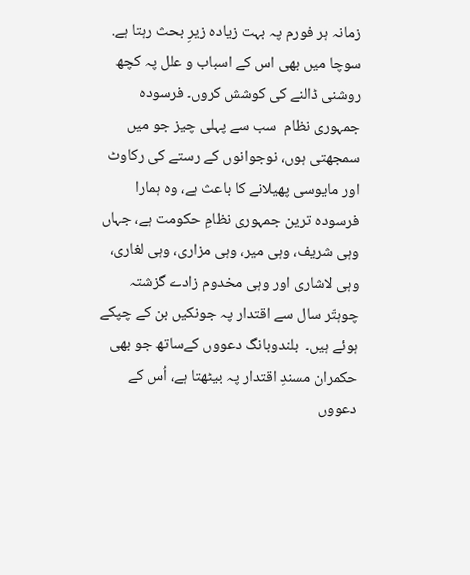زمانہ ہر فورم پہ بہت زیادہ زیرِ بحث رہتا ہے.  سوچا میں بھی اس کے اسباب و علل پہ کچھ روشنی ڈالنے کی کوشش کروں۔ فرسودہ جمہوری نظام  سب سے پہلی چیز جو میں سمجھتی ہوں، نوجوانوں کے رستے کی رکاوٹ اور مایوسی پھیلانے کا باعث ہے، وہ ہمارا فرسودہ ترین جمہوری نظامِ حکومت ہے، جہاں وہی شریف، وہی میر، وہی مزاری، وہی لغاری، وہی لاشاری اور وہی مخدوم زادے گزشتہ چوہتّر سال سے اقتدار پہ جونکیں بن کے چپکے ہوئے ہیں۔  بلندوبانگ دعووں کےساتھ جو بھی حکمران مسندِ اقتدار پہ بیٹھتا ہے، اُس کے دعووں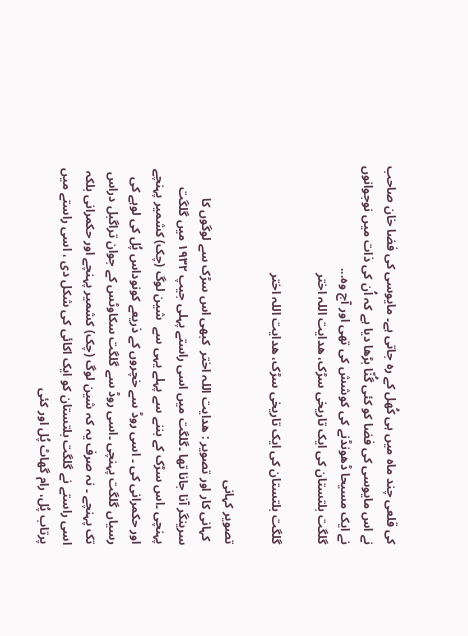کی قلعی چند ماہ میں ہی کُھل کے رہ جاتی ہے۔ مایوسی کی فضا خان صاحب نے اس مایوسی کی فضا کو کئی گُنّا بڑھا دیا ہے کہ اُن کی ذات میں نوجوانوں نے ایک مسیحا ڈھونڈنے کی کوشش کی تھی اور آج وہ...
گلگت بلتستان کی ایک تاریخی سڑک، ھدایت اللہ اختر

گلگت بلتستان کی ایک تاریخی سڑک، ھدایت اللہ اختر

تصویر کہانی
 کہانی کار اور تصویر : ھدایت اللہ اختر  کبھی اس سڑک سے لوگوں کا سرینگر آنا جانا تھا ۔گلگت میں اسی راستے پہلی جیپ ۱۹۳۲ میں گلگت پہنچی ۔اس سڑک کے بننے سے پہلے یہی سے  شین لوگ (چک) کشمیر پہنچے اور حکمرانی کی ۔ اسی روڈ سے خچروں کے ذریعے کونوداس پُل کی لوہے کی رسیاں گلگت پہنچی ۔اسی روڈ سے گلگت سکاوٹس کے جوان تراگبل دراس تک پہنچے ۔ نہ صرف یہ کہ شین لوگ (چک) کشمیر پہنچے اور حکمرانی بلکہ اسی راستے نے گلگت بلتستان کو ایک اکائی کی شکل دی ، اسی راستے میں پرتاب پُل، رام گھاٹ پُل اور کئی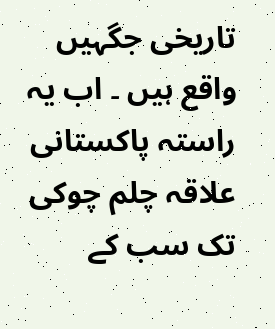تاریخی جگہیں واقع ہیں ۔ اب یہ راستہ پاکستانی علاقہ چلم چوکی تک سب کے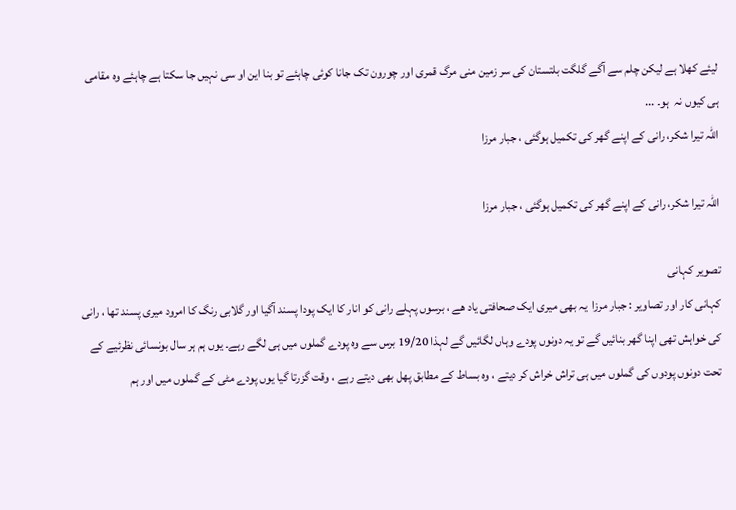لیئے کھلا ہے لیکن چلم سے آگے گلگت بلتستان کی سر زمین منی مرگ قمری اور چورون تک جانا کوئی چاہئے تو بنا این او سی نہیں جا سکتا ہے چاہئے وہ مقامی ہی کیوں نہ  ہو۔ ...
اللہ تیرا شکر، رانی کے اپنے گھر کی تکمیل ہوگئی ، جبار مرزا

اللہ تیرا شکر، رانی کے اپنے گھر کی تکمیل ہوگئی ، جبار مرزا

تصویر کہانی
کہانی کار اور تصاویر : جبار مرزا  یہ بھی میری ایک صحافتی یاد ھے ، برسوں پہلے رانی کو انار کا ایک پودا پسند آگیا اور گلابی رنگ کا امرود میری پسند تھا ، رانی کی خواہش تھی اپنا گھر بنائیں گے تو یہ دونوں پودے وہاں لگائیں گے لہذا 19/20 برس سے وہ پودے گملوں میں ہی لگے رہے۔ یوں ہم ہر سال بونسائی نظرئیے کے تحت دونوں پودوں کی گملوں میں ہی تراش خراش کر دیتے ، وہ بساط کے مطابق پھل بھی دیتے رہے ، وقت گزرتا گیا یوں پودے مٹی کے گملوں میں اور ہم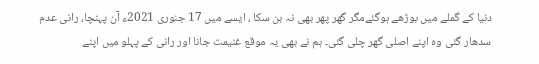دنیا کے گملے میں بوڑھے ہوگئےمگر گھر پھر بھی نہ بن سکا ، ایسے میں 17 جنوری 2021ء آن پہنچا، رانی عدم سدھار گئی وہ اپنے اصلی گھر چلی گئی۔ ہم نے بھی یہ موقع غنیمت جانا اور رانی کے پہلو میں اپنے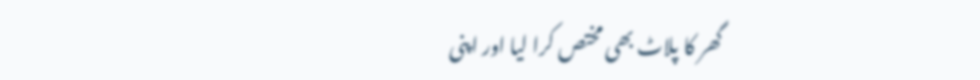گھر کا پلاٹ بھی مختص کرا لیا اور اپنی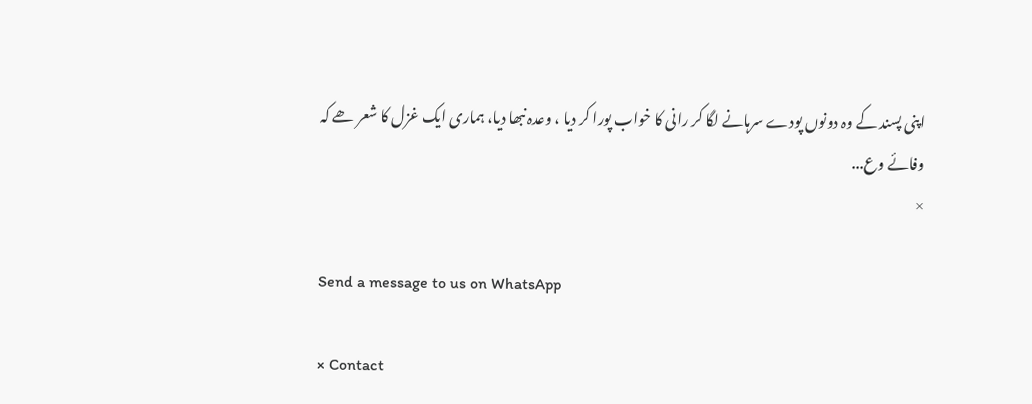اپنی پسند کے وہ دونوں پودے سرہانے لگا کر رانی کا خواب پورا کر دیا ، وعدہ نبھا دیا، ہماری ایک غزل کا شعر ھے کہ وفائے وع...
×

Send a message to us on WhatsApp

× Contact